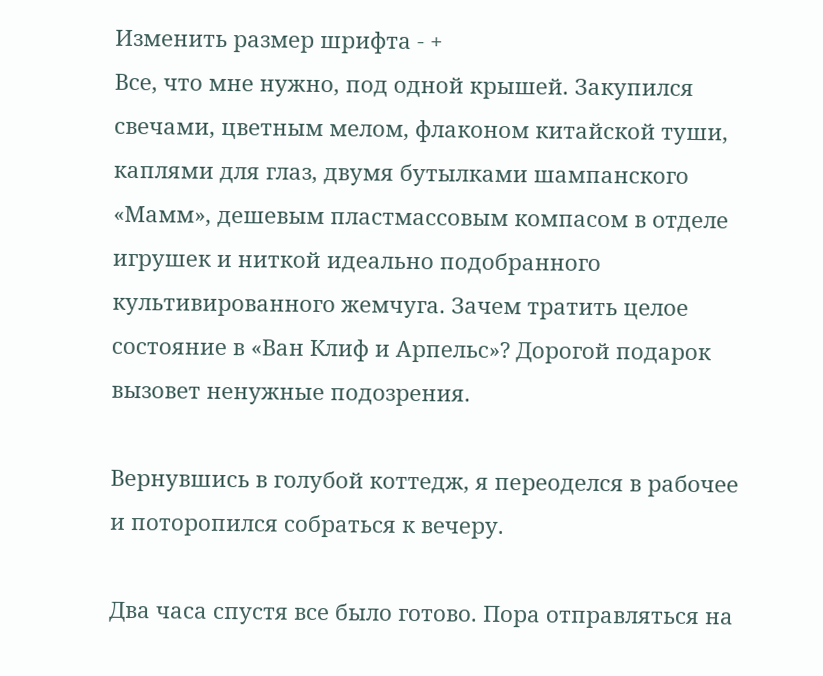Изменить размер шрифта - +
Все, что мне нужно, под одной крышей. Закупился свечами, цветным мелом, флаконом китайской туши, каплями для глаз, двумя бутылками шампанского «Мамм», дешевым пластмассовым компасом в отделе игрушек и ниткой идеально подобранного культивированного жемчуга. Зачем тратить целое состояние в «Ван Клиф и Арпельс»? Дорогой подарок вызовет ненужные подозрения.

Вернувшись в голубой коттедж, я переоделся в рабочее и поторопился собраться к вечеру.

Два часа спустя все было готово. Пора отправляться на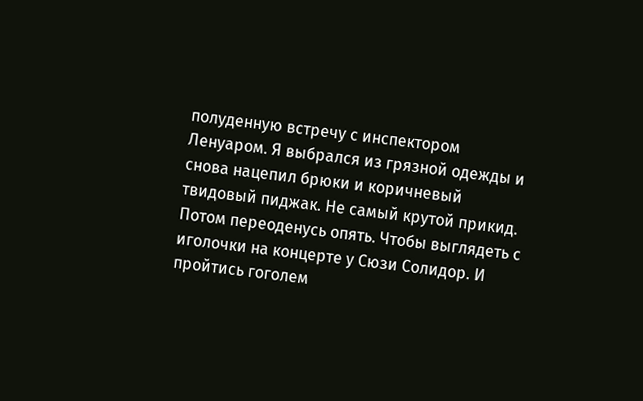полуденную встречу с инспектором Ленуаром. Я выбрался из грязной одежды и снова нацепил брюки и коричневый твидовый пиджак. Не самый крутой прикид. Потом переоденусь опять. Чтобы выглядеть с иголочки на концерте у Сюзи Солидор. И пройтись гоголем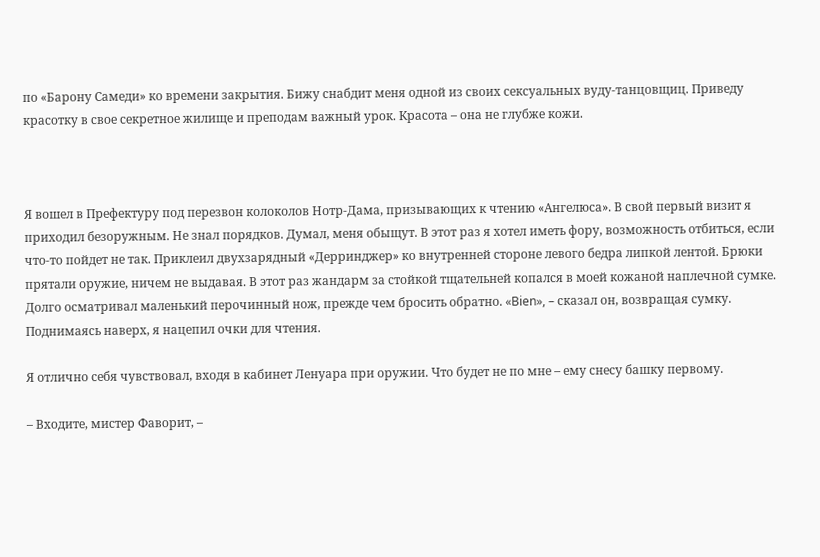по «Барону Самеди» ко времени закрытия. Бижу снабдит меня одной из своих сексуальных вуду-танцовщиц. Приведу красотку в свое секретное жилище и преподам важный урок. Красота – она не глубже кожи.



Я вошел в Префектуру под перезвон колоколов Нотр-Дама, призывающих к чтению «Ангелюса». В свой первый визит я приходил безоружным. Не знал порядков. Думал, меня обыщут. В этот раз я хотел иметь фору, возможность отбиться, если что-то пойдет не так. Приклеил двухзарядный «Дерринджер» ко внутренней стороне левого бедра липкой лентой. Брюки прятали оружие, ничем не выдавая. В этот раз жандарм за стойкой тщательней копался в моей кожаной наплечной сумке. Долго осматривал маленький перочинный нож, прежде чем бросить обратно. «Bien», – сказал он, возвращая сумку. Поднимаясь наверх, я нацепил очки для чтения.

Я отлично себя чувствовал, входя в кабинет Ленуара при оружии. Что будет не по мне – ему снесу башку первому.

– Входите, мистер Фаворит, –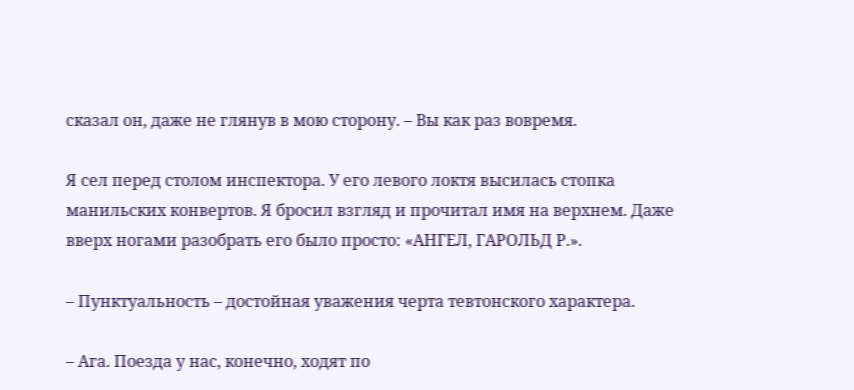сказал он, даже не глянув в мою сторону. – Вы как раз вовремя.

Я сел перед столом инспектора. У его левого локтя высилась стопка манильских конвертов. Я бросил взгляд и прочитал имя на верхнем. Даже вверх ногами разобрать его было просто: «АНГЕЛ, ГАРОЛЬД Р.».

– Пунктуальность – достойная уважения черта тевтонского характера.

– Ага. Поезда у нас, конечно, ходят по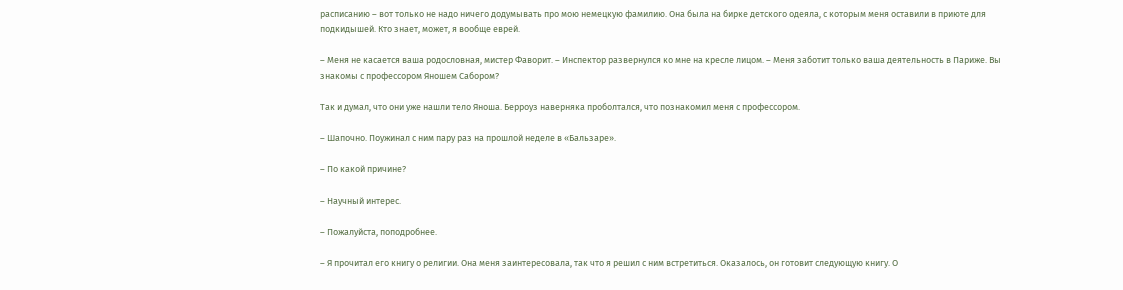расписанию – вот только не надо ничего додумывать про мою немецкую фамилию. Она была на бирке детского одеяла, с которым меня оставили в приюте для подкидышей. Кто знает, может, я вообще еврей.

– Меня не касается ваша родословная, мистер Фаворит. – Инспектор развернулся ко мне на кресле лицом. – Меня заботит только ваша деятельность в Париже. Вы знакомы с профессором Яношем Сабором?

Так и думал, что они уже нашли тело Яноша. Берроуз наверняка проболтался, что познакомил меня с профессором.

– Шапочно. Поужинал с ним пару раз на прошлой неделе в «Бальзаре».

– По какой причине?

– Научный интерес.

– Пожалуйста, поподробнее.

– Я прочитал его книгу о религии. Она меня заинтересовала, так что я решил с ним встретиться. Оказалось, он готовит следующую книгу. О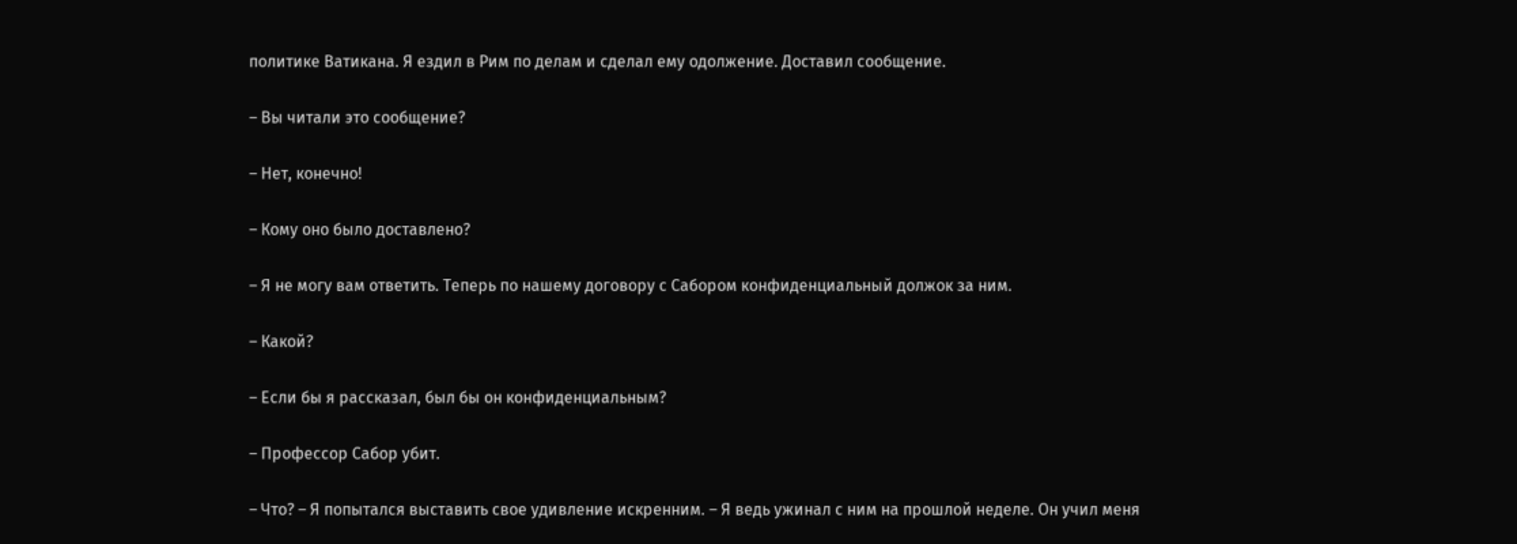политике Ватикана. Я ездил в Рим по делам и сделал ему одолжение. Доставил сообщение.

– Вы читали это сообщение?

– Нет, конечно!

– Кому оно было доставлено?

– Я не могу вам ответить. Теперь по нашему договору с Сабором конфиденциальный должок за ним.

– Какой?

– Если бы я рассказал, был бы он конфиденциальным?

– Профессор Сабор убит.

– Что? – Я попытался выставить свое удивление искренним. – Я ведь ужинал с ним на прошлой неделе. Он учил меня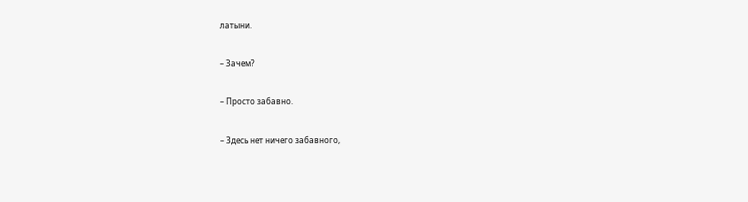латыни.

– Зачем?

– Просто забавно.

– Здесь нет ничего забавного,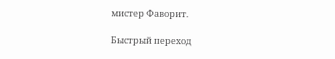мистер Фаворит.

Быстрый переход